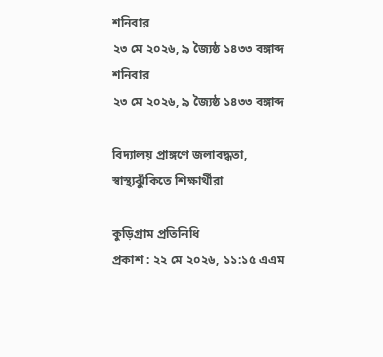শনিবার
২৩ মে ২০২৬, ৯ জ্যৈষ্ঠ ১৪৩৩ বঙ্গাব্দ
শনিবার
২৩ মে ২০২৬, ৯ জ্যৈষ্ঠ ১৪৩৩ বঙ্গাব্দ

বিদ্যালয় প্রাঙ্গণে জলাবদ্ধতা, স্বাস্থ্যঝুঁকিতে শিক্ষার্থীরা

কুড়িগ্রাম প্রতিনিধি
প্রকাশ : ২২ মে ২০২৬, ১১:১৫ এএম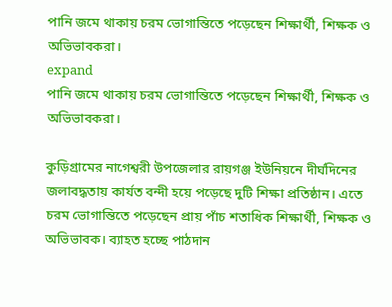পানি জমে থাকায় চরম ভোগান্তিতে পড়েছেন শিক্ষার্থী, শিক্ষক ও অভিভাবকরা।
expand
পানি জমে থাকায় চরম ভোগান্তিতে পড়েছেন শিক্ষার্থী, শিক্ষক ও অভিভাবকরা।

কুড়িগ্রামের নাগেশ্বরী উপজেলার রায়গঞ্জ ইউনিয়নে দীর্ঘদিনের জলাবদ্ধতায় কার্যত বন্দী হয়ে পড়েছে দুটি শিক্ষা প্রতিষ্ঠান। এতে চরম ভোগান্তিতে পড়েছেন প্রায় পাঁচ শতাধিক শিক্ষার্থী, শিক্ষক ও অভিভাবক। ব্যাহত হচ্ছে পাঠদান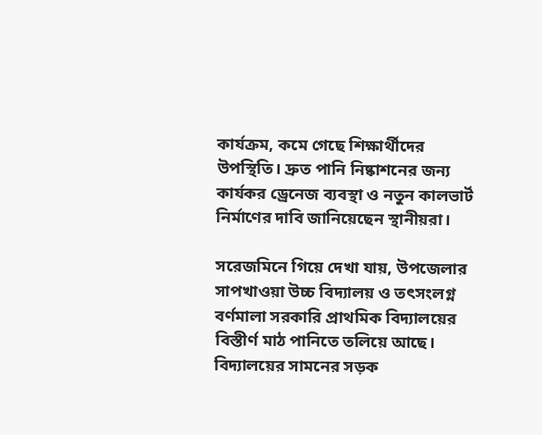কার্যক্রম, কমে গেছে শিক্ষার্থীদের উপস্থিতি। দ্রুত পানি নিষ্কাশনের জন্য কার্যকর ড্রেনেজ ব্যবস্থা ও নতুন কালভার্ট নির্মাণের দাবি জানিয়েছেন স্থানীয়রা।

সরেজমিনে গিয়ে দেখা যায়, উপজেলার সাপখাওয়া উচ্চ বিদ্যালয় ও তৎসংলগ্ন বর্ণমালা সরকারি প্রাথমিক বিদ্যালয়ের বিস্তীর্ণ মাঠ পানিতে তলিয়ে আছে। বিদ্যালয়ের সামনের সড়ক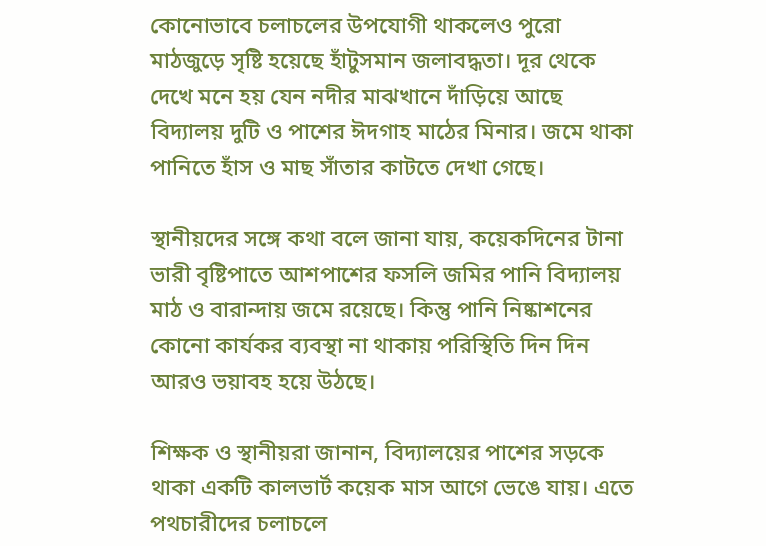কোনোভাবে চলাচলের উপযোগী থাকলেও পুরো মাঠজুড়ে সৃষ্টি হয়েছে হাঁটুসমান জলাবদ্ধতা। দূর থেকে দেখে মনে হয় যেন নদীর মাঝখানে দাঁড়িয়ে আছে বিদ্যালয় দুটি ও পাশের ঈদগাহ মাঠের মিনার। জমে থাকা পানিতে হাঁস ও মাছ সাঁতার কাটতে দেখা গেছে।

স্থানীয়দের সঙ্গে কথা বলে জানা যায়, কয়েকদিনের টানা ভারী বৃষ্টিপাতে আশপাশের ফসলি জমির পানি বিদ্যালয় মাঠ ও বারান্দায় জমে রয়েছে। কিন্তু পানি নিষ্কাশনের কোনো কার্যকর ব্যবস্থা না থাকায় পরিস্থিতি দিন দিন আরও ভয়াবহ হয়ে উঠছে।

শিক্ষক ও স্থানীয়রা জানান, বিদ্যালয়ের পাশের সড়কে থাকা একটি কালভার্ট কয়েক মাস আগে ভেঙে যায়। এতে পথচারীদের চলাচলে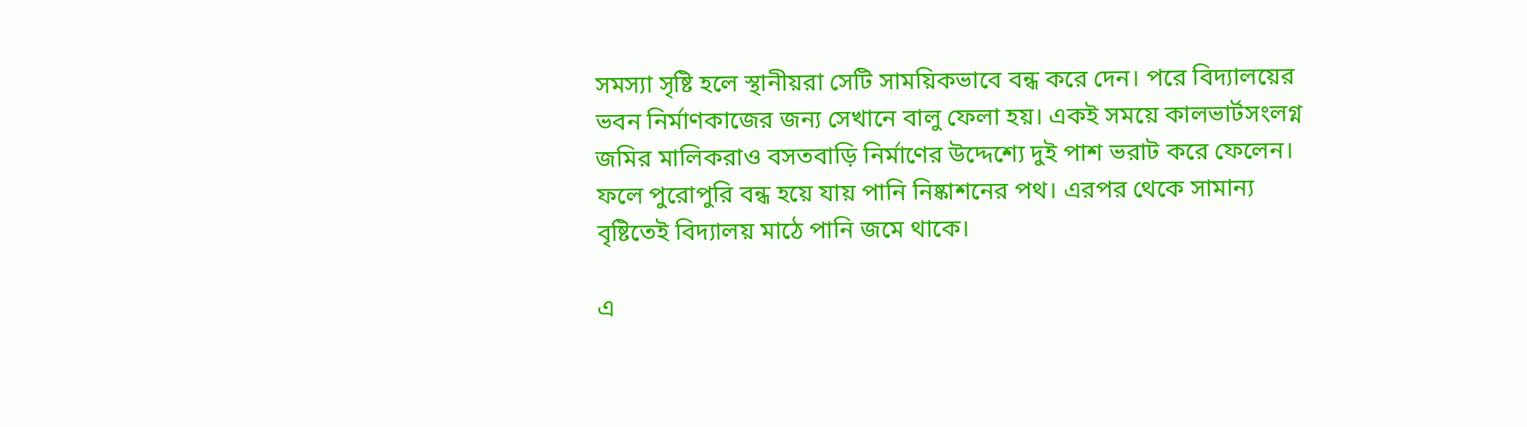সমস্যা সৃষ্টি হলে স্থানীয়রা সেটি সাময়িকভাবে বন্ধ করে দেন। পরে বিদ্যালয়ের ভবন নির্মাণকাজের জন্য সেখানে বালু ফেলা হয়। একই সময়ে কালভার্টসংলগ্ন জমির মালিকরাও বসতবাড়ি নির্মাণের উদ্দেশ্যে দুই পাশ ভরাট করে ফেলেন। ফলে পুরোপুরি বন্ধ হয়ে যায় পানি নিষ্কাশনের পথ। এরপর থেকে সামান্য বৃষ্টিতেই বিদ্যালয় মাঠে পানি জমে থাকে।

এ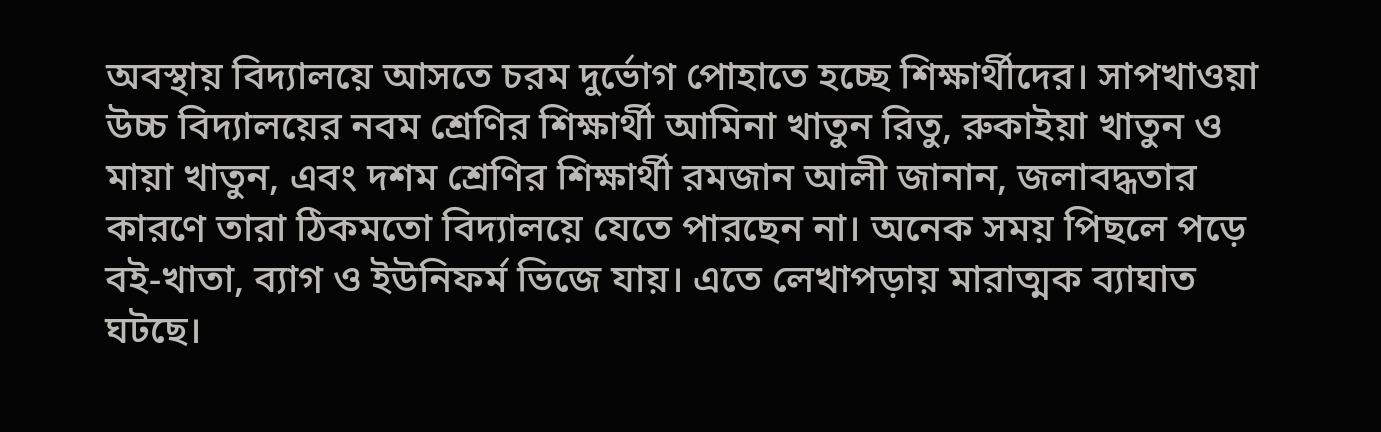অবস্থায় বিদ্যালয়ে আসতে চরম দুর্ভোগ পোহাতে হচ্ছে শিক্ষার্থীদের। সাপখাওয়া উচ্চ বিদ্যালয়ের নবম শ্রেণির শিক্ষার্থী আমিনা খাতুন রিতু, রুকাইয়া খাতুন ও মায়া খাতুন, এবং দশম শ্রেণির শিক্ষার্থী রমজান আলী জানান, জলাবদ্ধতার কারণে তারা ঠিকমতো বিদ্যালয়ে যেতে পারছেন না। অনেক সময় পিছলে পড়ে বই-খাতা, ব্যাগ ও ইউনিফর্ম ভিজে যায়। এতে লেখাপড়ায় মারাত্মক ব্যাঘাত ঘটছে।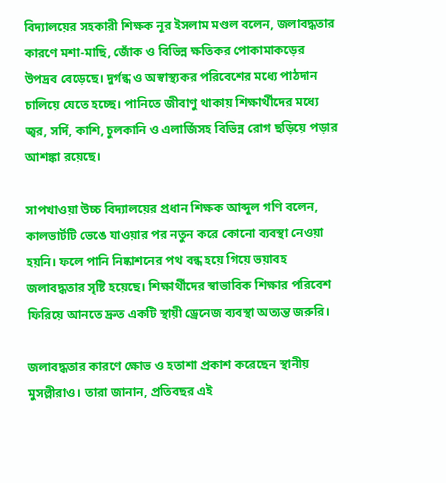বিদ্যালয়ের সহকারী শিক্ষক নূর ইসলাম মণ্ডল বলেন, জলাবদ্ধতার কারণে মশা-মাছি, জোঁক ও বিভিন্ন ক্ষতিকর পোকামাকড়ের উপদ্রব বেড়েছে। দুর্গন্ধ ও অস্বাস্থ্যকর পরিবেশের মধ্যে পাঠদান চালিয়ে যেতে হচ্ছে। পানিতে জীবাণু থাকায় শিক্ষার্থীদের মধ্যে জ্বর, সর্দি, কাশি, চুলকানি ও এলার্জিসহ বিভিন্ন রোগ ছড়িয়ে পড়ার আশঙ্কা রয়েছে।

সাপখাওয়া উচ্চ বিদ্যালয়ের প্রধান শিক্ষক আব্দুল গণি বলেন, কালভার্টটি ভেঙে যাওয়ার পর নতুন করে কোনো ব্যবস্থা নেওয়া হয়নি। ফলে পানি নিষ্কাশনের পথ বন্ধ হয়ে গিয়ে ভয়াবহ জলাবদ্ধতার সৃষ্টি হয়েছে। শিক্ষার্থীদের স্বাভাবিক শিক্ষার পরিবেশ ফিরিয়ে আনতে দ্রুত একটি স্থায়ী ড্রেনেজ ব্যবস্থা অত্যন্ত জরুরি।

জলাবদ্ধতার কারণে ক্ষোভ ও হতাশা প্রকাশ করেছেন স্থানীয় মুসল্লীরাও। তারা জানান, প্রতিবছর এই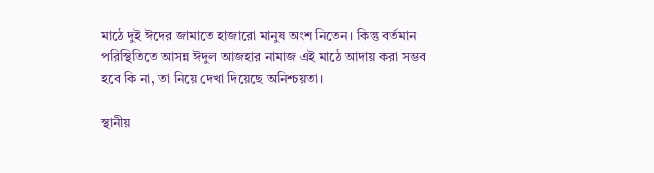মাঠে দুই ঈদের জামাতে হাজারো মানুষ অংশ নিতেন। কিন্তু বর্তমান পরিস্থিতিতে আসন্ন ঈদুল আজহার নামাজ এই মাঠে আদায় করা সম্ভব হবে কি না, তা নিয়ে দেখা দিয়েছে অনিশ্চয়তা।

স্থানীয়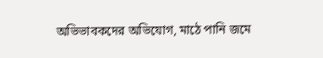অভিভাবকদের অভিযোগ, মাঠে পানি জমে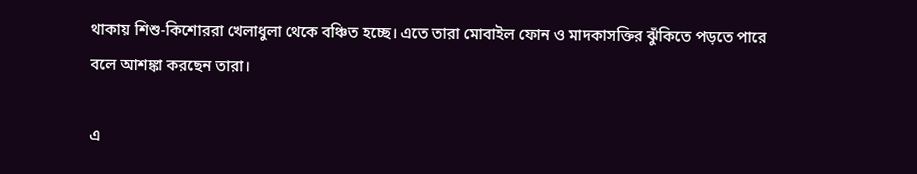থাকায় শিশু-কিশোররা খেলাধুলা থেকে বঞ্চিত হচ্ছে। এতে তারা মোবাইল ফোন ও মাদকাসক্তির ঝুঁকিতে পড়তে পারে বলে আশঙ্কা করছেন তারা।

এ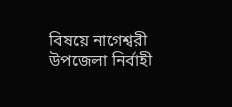বিষয়ে নাগেশ্বরী উপজেলা নির্বাহী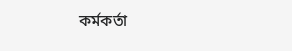কর্মকর্তা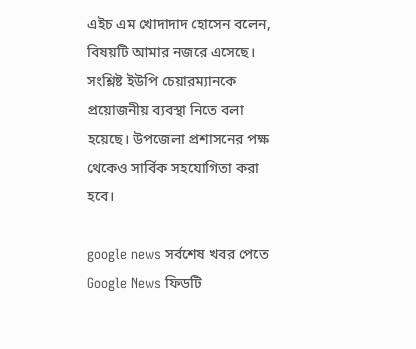এইচ এম খোদাদাদ হোসেন বলেন, বিষয়টি আমার নজরে এসেছে। সংশ্লিষ্ট ইউপি চেয়ারম্যানকে প্রয়োজনীয় ব্যবস্থা নিতে বলা হয়েছে। উপজেলা প্রশাসনের পক্ষ থেকেও সার্বিক সহযোগিতা করা হবে।

google news সর্বশেষ খবর পেতে Google News ফিডটি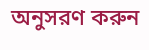অনুসরণ করুন